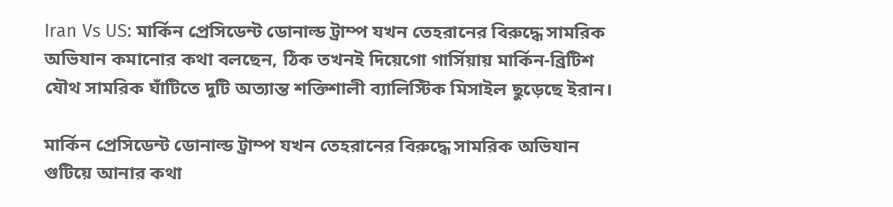Iran Vs US: মার্কিন প্রেসিডেন্ট ডোনাল্ড ট্রাম্প যখন তেহরানের বিরুদ্ধে সামরিক অভিযান কমানোর কথা বলছেন, ঠিক তখনই দিয়েগো গার্সিয়ায় মার্কিন-ব্রিটিশ যৌথ সামরিক ঘাঁটিতে দুটি অত্যান্ত শক্তিশালী ব্যালিস্টিক মিসাইল ছুড়েছে ইরান।

মার্কিন প্রেসিডেন্ট ডোনাল্ড ট্রাম্প যখন তেহরানের বিরুদ্ধে সামরিক অভিযান গুটিয়ে আনার কথা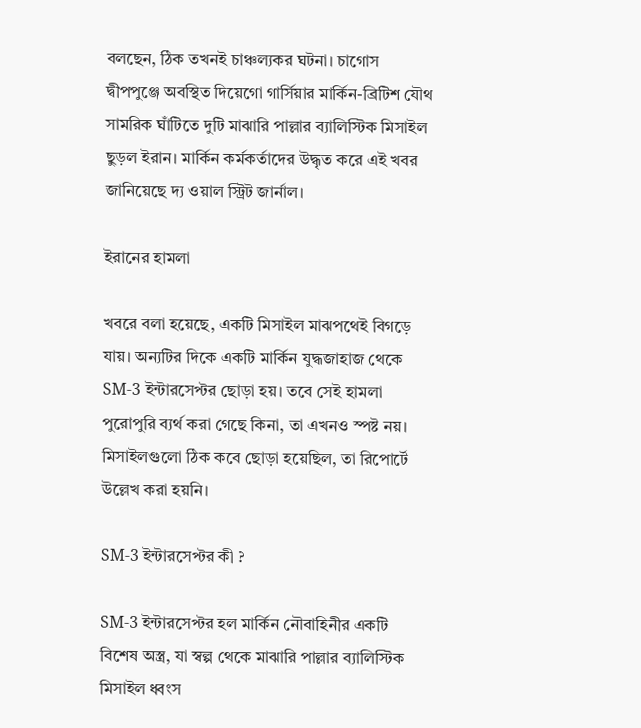বলছেন, ঠিক তখনই চাঞ্চল্যকর ঘটনা। চাগোস দ্বীপপুঞ্জে অবস্থিত দিয়েগো গার্সিয়ার মার্কিন-ব্রিটিশ যৌথ সামরিক ঘাঁটিতে দুটি মাঝারি পাল্লার ব্যালিস্টিক মিসাইল ছুড়ল ইরান। মার্কিন কর্মকর্তাদের উদ্ধৃত করে এই খবর জানিয়েছে দ্য ওয়াল স্ট্রিট জার্নাল।

ইরানের হামলা

খবরে বলা হয়েছে, একটি মিসাইল মাঝপথেই বিগড়ে যায়। অন্যটির দিকে একটি মার্কিন যুদ্ধজাহাজ থেকে SM-3 ইন্টারসেপ্টর ছোড়া হয়। তবে সেই হামলা পুরোপুরি ব্যর্থ করা গেছে কিনা, তা এখনও স্পষ্ট নয়। মিসাইলগুলো ঠিক কবে ছোড়া হয়েছিল, তা রিপোর্টে উল্লেখ করা হয়নি।

SM-3 ইন্টারসেপ্টর কী ?

SM-3 ইন্টারসেপ্টর হল মার্কিন নৌবাহিনীর একটি বিশেষ অস্ত্র, যা স্বল্প থেকে মাঝারি পাল্লার ব্যালিস্টিক মিসাইল ধ্বংস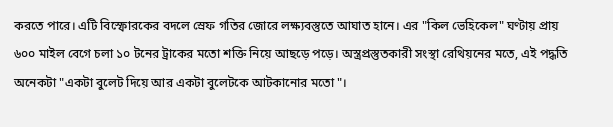করতে পারে। এটি বিস্ফোরকের বদলে স্রেফ গতির জোরে লক্ষ্যবস্তুতে আঘাত হানে। এর "কিল ভেহিকেল" ঘণ্টায় প্রায় ৬০০ মাইল বেগে চলা ১০ টনের ট্রাকের মতো শক্তি নিয়ে আছড়ে পড়ে। অস্ত্রপ্রস্তুতকারী সংস্থা রেথিয়নের মতে, এই পদ্ধতি অনেকটা "একটা বুলেট দিয়ে আর একটা বুলেটকে আটকানোর মতো"।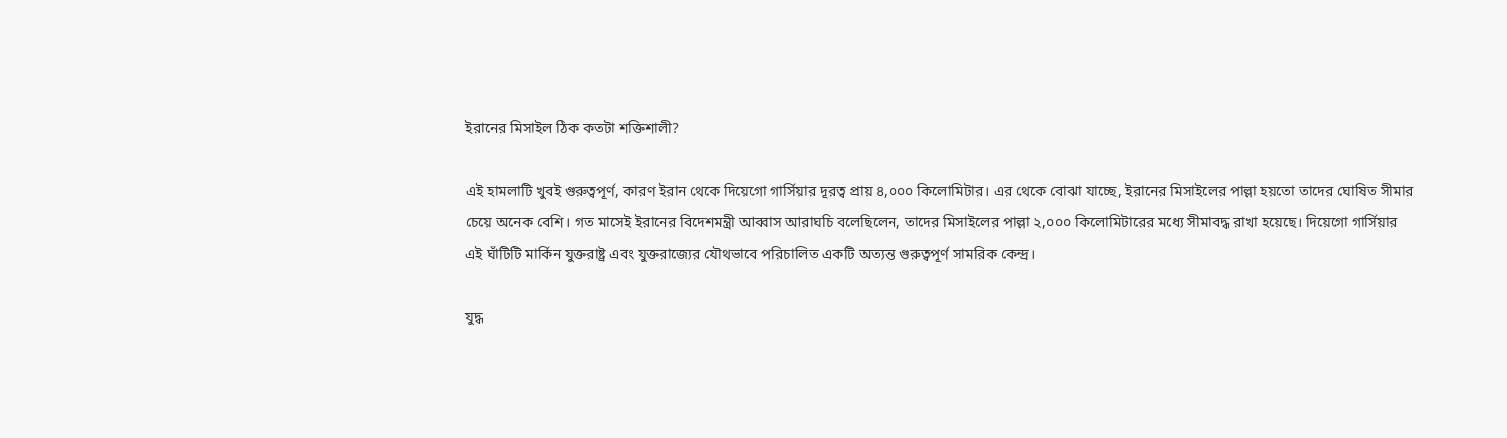ইরানের মিসাইল ঠিক কতটা শক্তিশালী?

এই হামলাটি খুবই গুরুত্বপূর্ণ, কারণ ইরান থেকে দিয়েগো গার্সিয়ার দূরত্ব প্রায় ৪,০০০ কিলোমিটার। এর থেকে বোঝা যাচ্ছে, ইরানের মিসাইলের পাল্লা হয়তো তাদের ঘোষিত সীমার চেয়ে অনেক বেশি। গত মাসেই ইরানের বিদেশমন্ত্রী আব্বাস আরাঘচি বলেছিলেন, তাদের মিসাইলের পাল্লা ২,০০০ কিলোমিটারের মধ্যে সীমাবদ্ধ রাখা হয়েছে। দিয়েগো গার্সিয়ার এই ঘাঁটিটি মার্কিন যুক্তরাষ্ট্র এবং যুক্তরাজ্যের যৌথভাবে পরিচালিত একটি অত্যন্ত গুরুত্বপূর্ণ সামরিক কেন্দ্র।

যুদ্ধ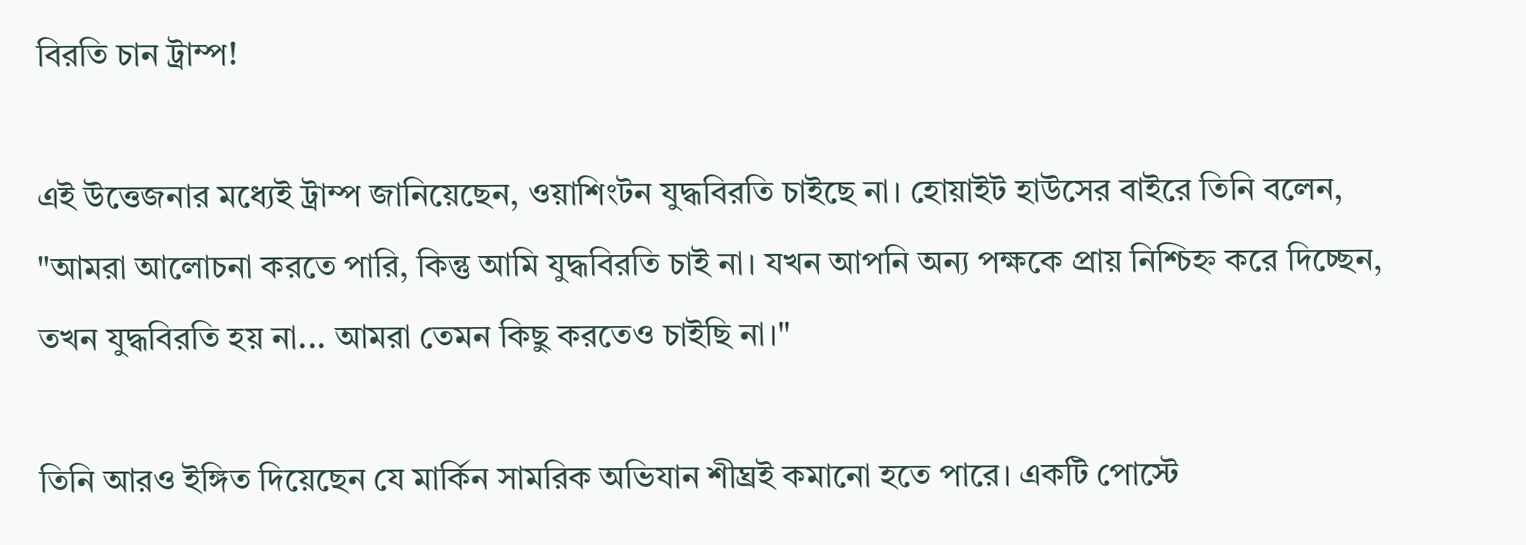বিরতি চান ট্রাম্প!

এই উত্তেজনার মধ্যেই ট্রাম্প জানিয়েছেন, ওয়াশিংটন যুদ্ধবিরতি চাইছে না। হোয়াইট হাউসের বাইরে তিনি বলেন, "আমরা আলোচনা করতে পারি, কিন্তু আমি যুদ্ধবিরতি চাই না। যখন আপনি অন্য পক্ষকে প্রায় নিশ্চিহ্ন করে দিচ্ছেন, তখন যুদ্ধবিরতি হয় না... আমরা তেমন কিছু করতেও চাইছি না।"

তিনি আরও ইঙ্গিত দিয়েছেন যে মার্কিন সামরিক অভিযান শীঘ্রই কমানো হতে পারে। একটি পোস্টে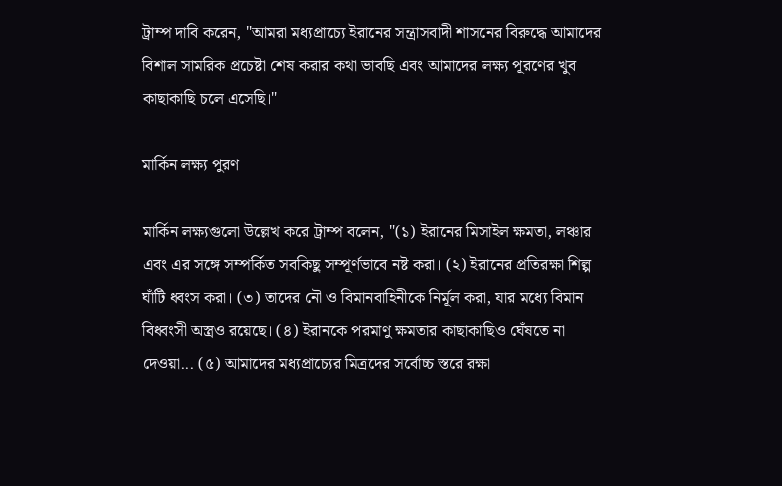ট্রাম্প দাবি করেন, "আমরা মধ্যপ্রাচ্যে ইরানের সন্ত্রাসবাদী শাসনের বিরুদ্ধে আমাদের বিশাল সামরিক প্রচেষ্টা শেষ করার কথা ভাবছি এবং আমাদের লক্ষ্য পূরণের খুব কাছাকাছি চলে এসেছি।"

মার্কিন লক্ষ্য পুরণ

মার্কিন লক্ষ্যগুলো উল্লেখ করে ট্রাম্প বলেন, "(১) ইরানের মিসাইল ক্ষমতা, লঞ্চার এবং এর সঙ্গে সম্পর্কিত সবকিছু সম্পূর্ণভাবে নষ্ট করা। (২) ইরানের প্রতিরক্ষা শিল্প ঘাঁটি ধ্বংস করা। (৩) তাদের নৌ ও বিমানবাহিনীকে নির্মূল করা, যার মধ্যে বিমান বিধ্বংসী অস্ত্রও রয়েছে। (৪) ইরানকে পরমাণু ক্ষমতার কাছাকাছিও ঘেঁষতে না দেওয়া... (৫) আমাদের মধ্যপ্রাচ্যের মিত্রদের সর্বোচ্চ স্তরে রক্ষা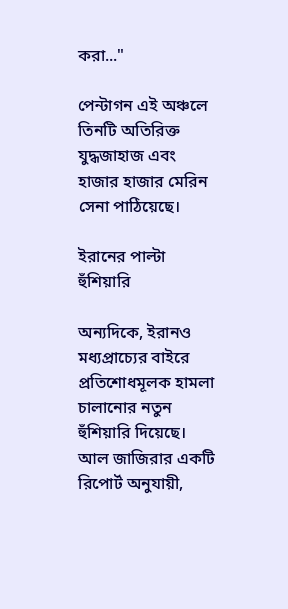করা..."

পেন্টাগন এই অঞ্চলে তিনটি অতিরিক্ত যুদ্ধজাহাজ এবং হাজার হাজার মেরিন সেনা পাঠিয়েছে।

ইরানের পাল্টা হুঁশিয়ারি

অন্যদিকে, ইরানও মধ্যপ্রাচ্যের বাইরে প্রতিশোধমূলক হামলা চালানোর নতুন হুঁশিয়ারি দিয়েছে। আল জাজিরার একটি রিপোর্ট অনুযায়ী,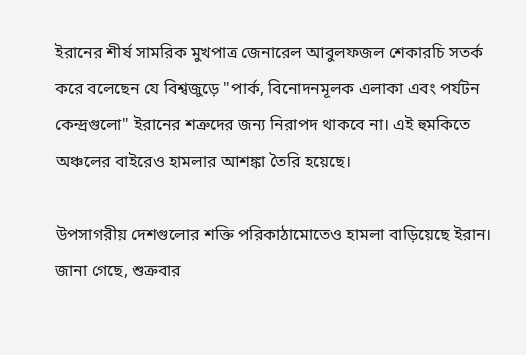ইরানের শীর্ষ সামরিক মুখপাত্র জেনারেল আবুলফজল শেকারচি সতর্ক করে বলেছেন যে বিশ্বজুড়ে "পার্ক, বিনোদনমূলক এলাকা এবং পর্যটন কেন্দ্রগুলো" ইরানের শত্রুদের জন্য নিরাপদ থাকবে না। এই হুমকিতে অঞ্চলের বাইরেও হামলার আশঙ্কা তৈরি হয়েছে।

উপসাগরীয় দেশগুলোর শক্তি পরিকাঠামোতেও হামলা বাড়িয়েছে ইরান। জানা গেছে, শুক্রবার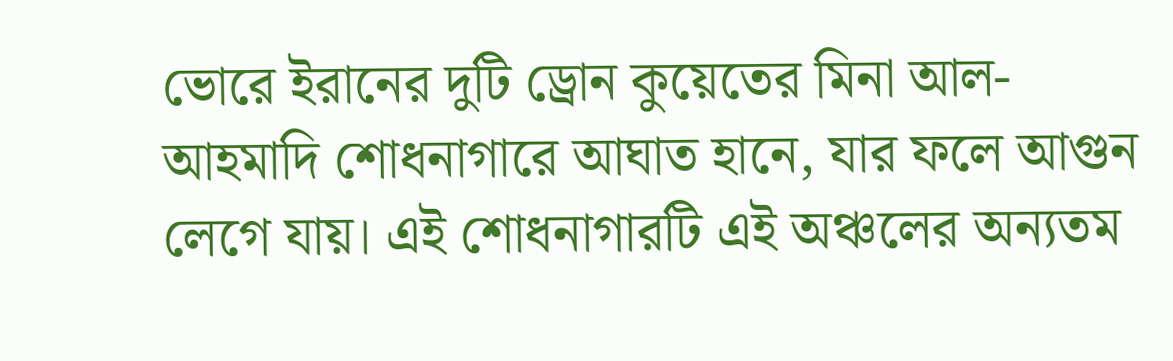ভোরে ইরানের দুটি ড্রোন কুয়েতের মিনা আল-আহমাদি শোধনাগারে আঘাত হানে, যার ফলে আগুন লেগে যায়। এই শোধনাগারটি এই অঞ্চলের অন্যতম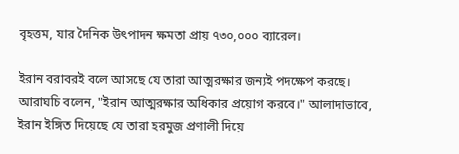বৃহত্তম, যার দৈনিক উৎপাদন ক্ষমতা প্রায় ৭৩০,০০০ ব্যারেল।

ইরান বরাবরই বলে আসছে যে তারা আত্মরক্ষার জন্যই পদক্ষেপ করছে। আরাঘচি বলেন, "ইরান আত্মরক্ষার অধিকার প্রয়োগ করবে।" আলাদাভাবে, ইরান ইঙ্গিত দিয়েছে যে তারা হরমুজ প্রণালী দিয়ে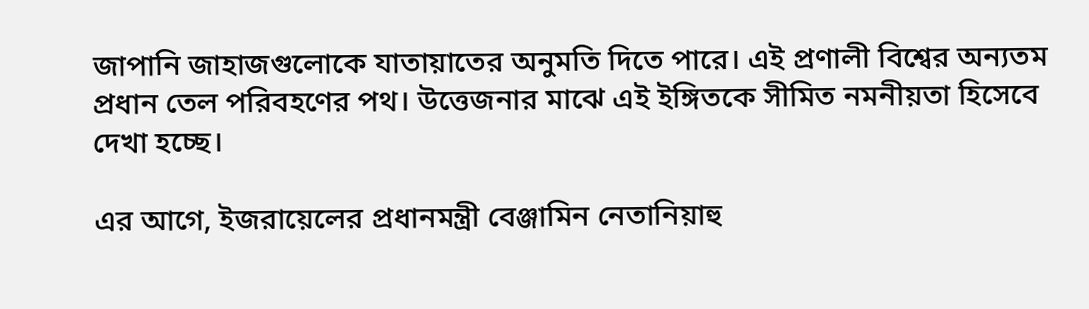জাপানি জাহাজগুলোকে যাতায়াতের অনুমতি দিতে পারে। এই প্রণালী বিশ্বের অন্যতম প্রধান তেল পরিবহণের পথ। উত্তেজনার মাঝে এই ইঙ্গিতকে সীমিত নমনীয়তা হিসেবে দেখা হচ্ছে।

এর আগে, ইজরায়েলের প্রধানমন্ত্রী বেঞ্জামিন নেতানিয়াহু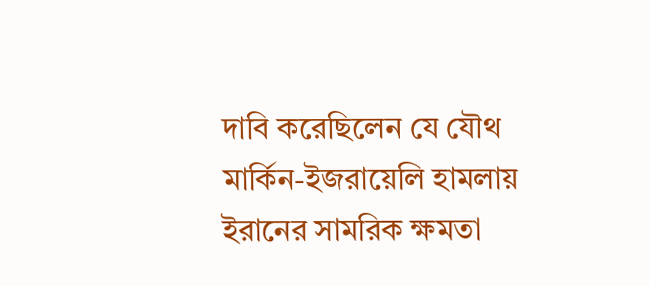দাবি করেছিলেন যে যৌথ মার্কিন-ইজরায়েলি হামলায় ইরানের সামরিক ক্ষমতা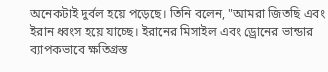অনেকটাই দুর্বল হয়ে পড়েছে। তিনি বলেন, "আমরা জিতছি এবং ইরান ধ্বংস হয়ে যাচ্ছে। ইরানের মিসাইল এবং ড্রোনের ভান্ডার ব্যাপকভাবে ক্ষতিগ্রস্ত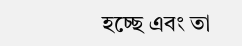হচ্ছে এবং তা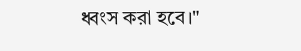ধ্বংস করা হবে।"